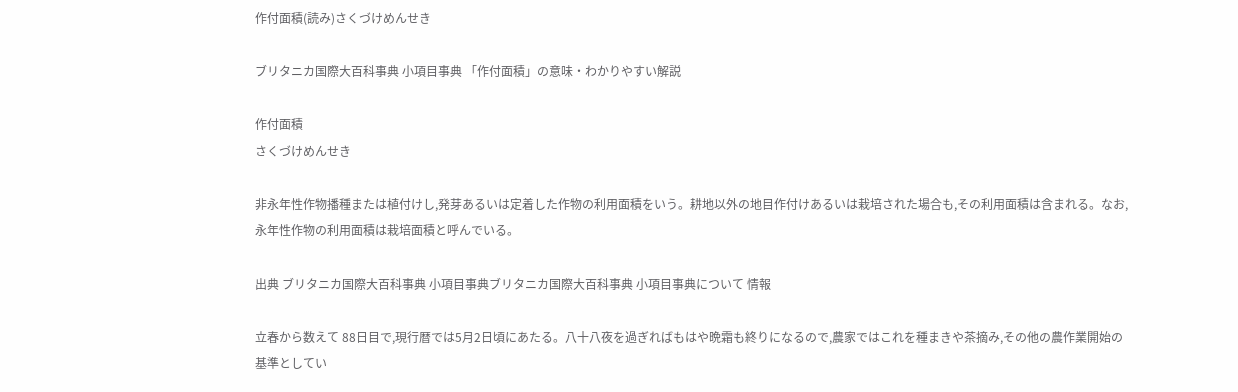作付面積(読み)さくづけめんせき

ブリタニカ国際大百科事典 小項目事典 「作付面積」の意味・わかりやすい解説

作付面積
さくづけめんせき

非永年性作物播種または植付けし,発芽あるいは定着した作物の利用面積をいう。耕地以外の地目作付けあるいは栽培された場合も,その利用面積は含まれる。なお,永年性作物の利用面積は栽培面積と呼んでいる。

出典 ブリタニカ国際大百科事典 小項目事典ブリタニカ国際大百科事典 小項目事典について 情報

立春から数えて 88日目で,現行暦では5月2日頃にあたる。八十八夜を過ぎればもはや晩霜も終りになるので,農家ではこれを種まきや茶摘み,その他の農作業開始の基準としてい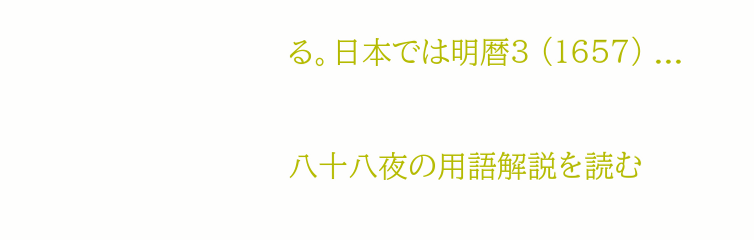る。日本では明暦3 (1657) ...

八十八夜の用語解説を読む